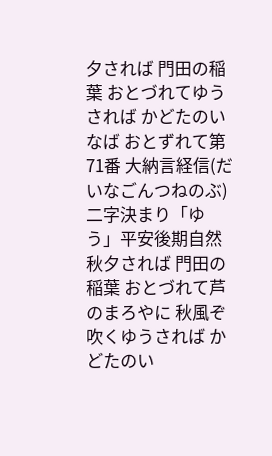夕されば 門田の稲葉 おとづれてゆうされば かどたのいなば おとずれて第71番 大納言経信(だいなごんつねのぶ)二字決まり「ゆう」平安後期自然秋夕されば 門田の稲葉 おとづれて芦のまろやに 秋風ぞ吹くゆうされば かどたのい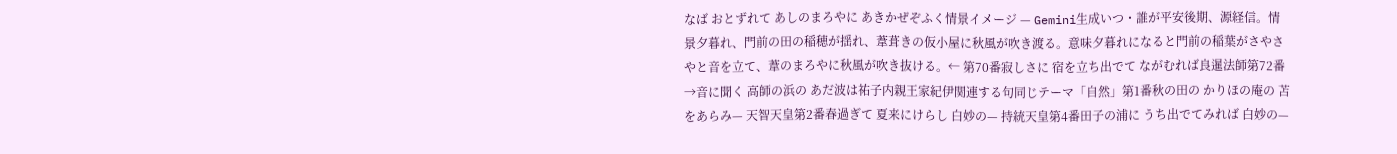なば おとずれて あしのまろやに あきかぜぞふく情景イメージ — Gemini生成いつ・誰が平安後期、源経信。情景夕暮れ、門前の田の稲穂が揺れ、葦葺きの仮小屋に秋風が吹き渡る。意味夕暮れになると門前の稲葉がさやさやと音を立て、葦のまろやに秋風が吹き抜ける。← 第70番寂しさに 宿を立ち出でて ながむれば良暹法師第72番 →音に聞く 高師の浜の あだ波は祐子内親王家紀伊関連する句同じテーマ「自然」第1番秋の田の かりほの庵の 苫をあらみ— 天智天皇第2番春過ぎて 夏来にけらし 白妙の— 持統天皇第4番田子の浦に うち出でてみれば 白妙の—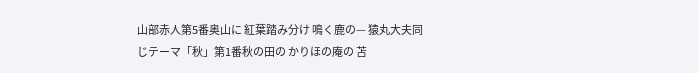山部赤人第5番奥山に 紅葉踏み分け 鳴く鹿の— 猿丸大夫同じテーマ「秋」第1番秋の田の かりほの庵の 苫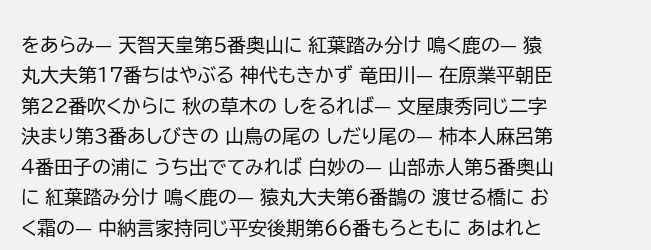をあらみ— 天智天皇第5番奥山に 紅葉踏み分け 鳴く鹿の— 猿丸大夫第17番ちはやぶる 神代もきかず 竜田川— 在原業平朝臣第22番吹くからに 秋の草木の しをるれば— 文屋康秀同じ二字決まり第3番あしびきの 山鳥の尾の しだり尾の— 柿本人麻呂第4番田子の浦に うち出でてみれば 白妙の— 山部赤人第5番奥山に 紅葉踏み分け 鳴く鹿の— 猿丸大夫第6番鵲の 渡せる橋に おく霜の— 中納言家持同じ平安後期第66番もろともに あはれと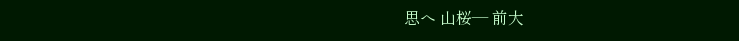思へ 山桜— 前大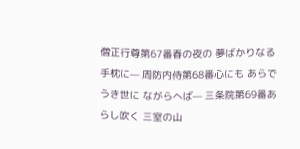僧正行尊第67番春の夜の 夢ばかりなる 手枕に— 周防内侍第68番心にも あらでうき世に ながらへば— 三条院第69番あらし吹く 三室の山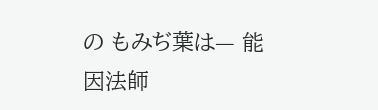の もみぢ葉は— 能因法師